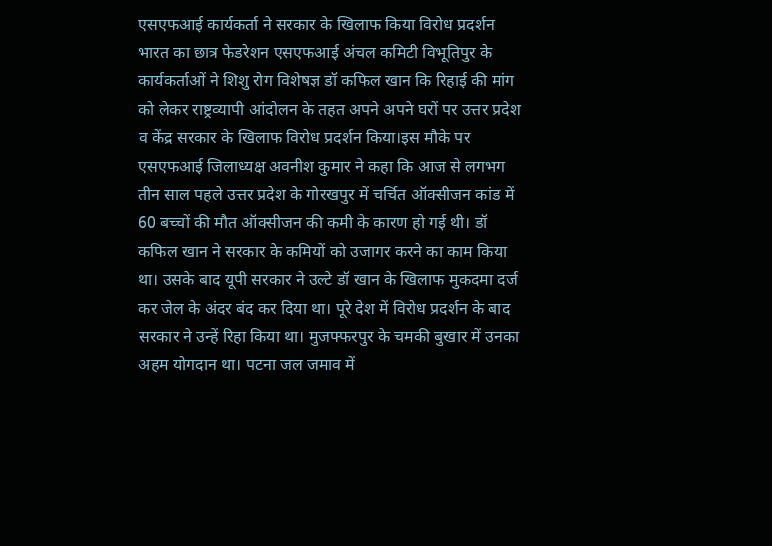एसएफआई कार्यकर्ता ने सरकार के खिलाफ किया विरोध प्रदर्शन भारत का छात्र फेडरेशन एसएफआई अंचल कमिटी विभूतिपुर के कार्यकर्ताओं ने शिशु रोग विशेषज्ञ डॉ कफिल खान कि रिहाई की मांग को लेकर राष्ट्रव्यापी आंदोलन के तहत अपने अपने घरों पर उत्तर प्रदेश व केंद्र सरकार के खिलाफ विरोध प्रदर्शन किया।इस मौके पर एसएफआई जिलाध्यक्ष अवनीश कुमार ने कहा कि आज से लगभग तीन साल पहले उत्तर प्रदेश के गोरखपुर में चर्चित ऑक्सीजन कांड में 60 बच्चों की मौत ऑक्सीजन की कमी के कारण हो गई थी। डॉ कफिल खान ने सरकार के कमियों को उजागर करने का काम किया था। उसके बाद यूपी सरकार ने उल्टे डॉ खान के खिलाफ मुकदमा दर्ज कर जेल के अंदर बंद कर दिया था। पूरे देश में विरोध प्रदर्शन के बाद सरकार ने उन्हें रिहा किया था। मुजफ्फरपुर के चमकी बुखार में उनका अहम योगदान था। पटना जल जमाव में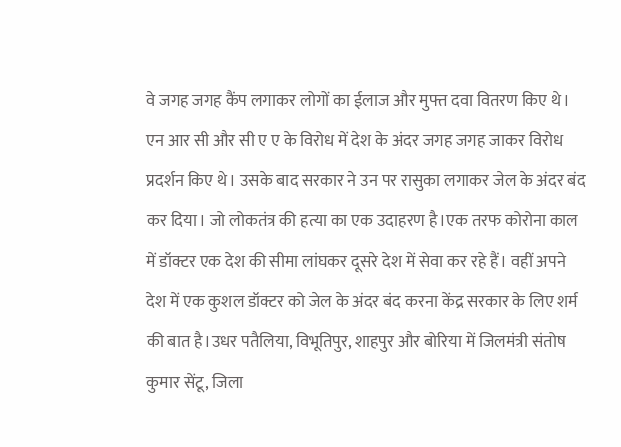वे जगह जगह कैंप लगाकर लोगों का ईलाज और मुफ्त दवा वितरण किए थे। एन आर सी और सी ए ए के विरोध में देश के अंदर जगह जगह जाकर विरोध प्रदर्शन किए थे। उसके बाद सरकार ने उन पर रासुका लगाकर जेल के अंदर बंद कर दिया। जो लोकतंत्र की हत्या का एक उदाहरण है।एक तरफ कोरोना काल में डॉक्टर एक देश की सीमा लांघकर दूसरे देश में सेवा कर रहे हैं। वहीं अपने देश में एक कुशल डॉक्टर को जेल के अंदर बंद करना केंद्र सरकार के लिए शर्म की बात है।उधर पतैलिया, विभूतिपुर, शाहपुर और बोरिया में जिलमंत्री संतोष कुमार सेंटू, जिला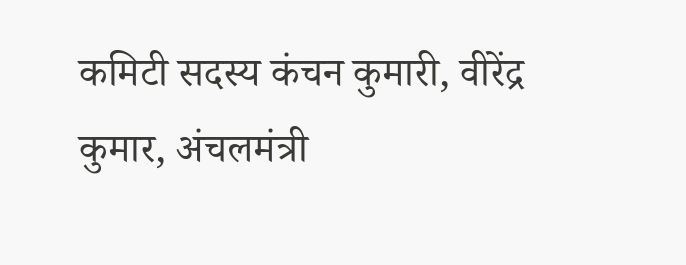कमिटी सदस्य कंचन कुमारी, वीरेंद्र कुमार, अंचलमंत्री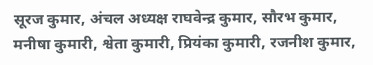सूरज कुमार, अंचल अध्यक्ष राघवेन्द्र कुमार, सौरभ कुमार, मनीषा कुमारी, श्वेता कुमारी, प्रियंका कुमारी, रजनीश कुमार,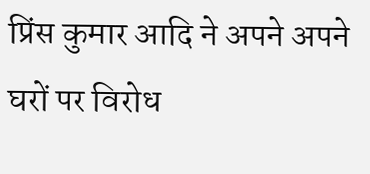प्रिंस कुमार आदि ने अपने अपने घरों पर विरोध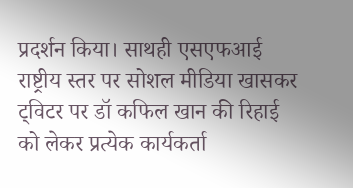प्रदर्शन किया। साथही एसएफआई राष्ट्रीय स्तर पर सोशल मीडिया खासकर ट्विटर पर डॉ कफिल खान की रिहाई को लेकर प्रत्येक कार्यकर्ता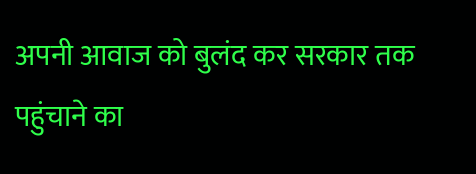अपनी आवाज को बुलंद कर सरकार तक पहुंचाने का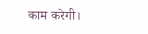काम करेगी।